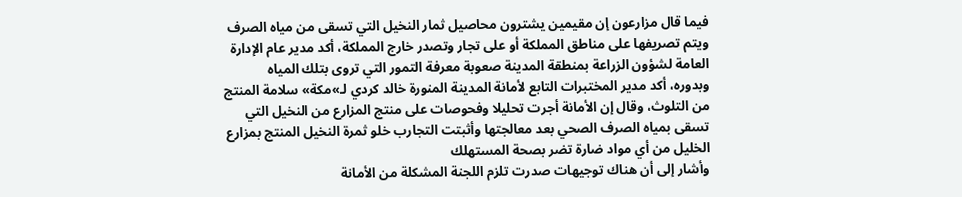فيما قال مزارعون إن مقيمين يشترون محاصيل ثمار النخيل التي تسقى من مياه الصرف ويتم تصريفها على مناطق المملكة أو على تجار وتصدر خارج المملكة، أكد مدير عام الإدارة العامة لشؤون الزراعة بمنطقة المدينة صعوبة معرفة التمور التي تروى بتلك المياه
وبدوره، أكد مدير المختبرات التابع لأمانة المدينة المنورة خالد كردي لـ»مكة» سلامة المنتج من التلوث، وقال إن الأمانة أجرت تحليلا وفحوصات على منتج المزارع من النخيل التي تسقى بمياه الصرف الصحي بعد معالجتها وأثبتت التجارب خلو ثمرة النخيل المنتج بمزارع الخليل من أي مواد ضارة تضر بصحة المستهلك
وأشار إلى أن هناك توجيهات صدرت تلزم اللجنة المشكلة من الأمانة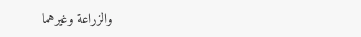والزراعة وغيرهما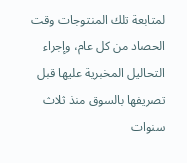لمتابعة تلك المنتوجات وقت الحصاد من كل عام، وإجراء التحاليل المخبرية عليها قبل تصريفها بالسوق منذ ثلاث سنوات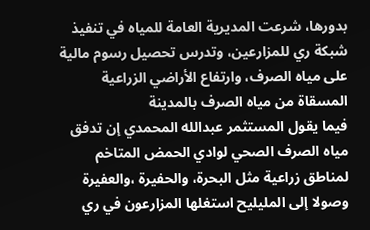بدورها، شرعت المديرية العامة للمياه في تنفيذ شبكة ري للمزارعين، وتدرس تحصيل رسوم مالية على مياه الصرف، وارتفاع الأراضي الزراعية المسقاة من مياه الصرف بالمدينة
فيما يقول المستثمر عبدالله المحمدي إن تدفق مياه الصرف الصحي لوادي الحمض المتاخم لمناطق زراعية مثل البحرة، والحفيرة ،والعفيرة وصولا إلى المليليح استغلها المزارعون في ري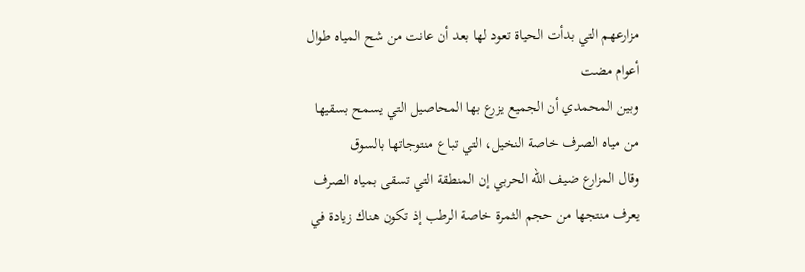مزارعهم التي بدأت الحياة تعود لها بعد أن عانت من شح المياه طوال أعوام مضت
وبين المحمدي أن الجميع يزرع بها المحاصيل التي يسمح بسقيها من مياه الصرف خاصة النخيل، التي تباع منتوجاتها بالسوق
وقال المزارع ضيف الله الحربي إن المنطقة التي تسقى بمياه الصرف يعرف منتجها من حجم الثمرة خاصة الرطب إذ تكون هناك زيادة في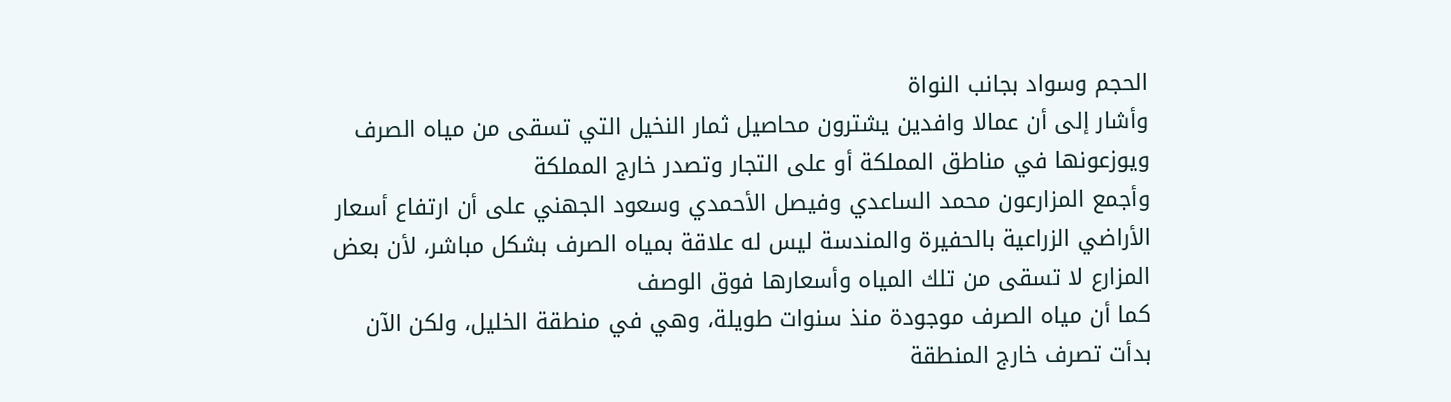الحجم وسواد بجانب النواة
وأشار إلى أن عمالا وافدين يشترون محاصيل ثمار النخيل التي تسقى من مياه الصرف ويوزعونها في مناطق المملكة أو على التجار وتصدر خارج المملكة
وأجمع المزارعون محمد الساعدي وفيصل الأحمدي وسعود الجهني على أن ارتفاع أسعار الأراضي الزراعية بالحفيرة والمندسة ليس له علاقة بمياه الصرف بشكل مباشر، لأن بعض المزارع لا تسقى من تلك المياه وأسعارها فوق الوصف
كما أن مياه الصرف موجودة منذ سنوات طويلة، وهي في منطقة الخليل، ولكن الآن بدأت تصرف خارج المنطقة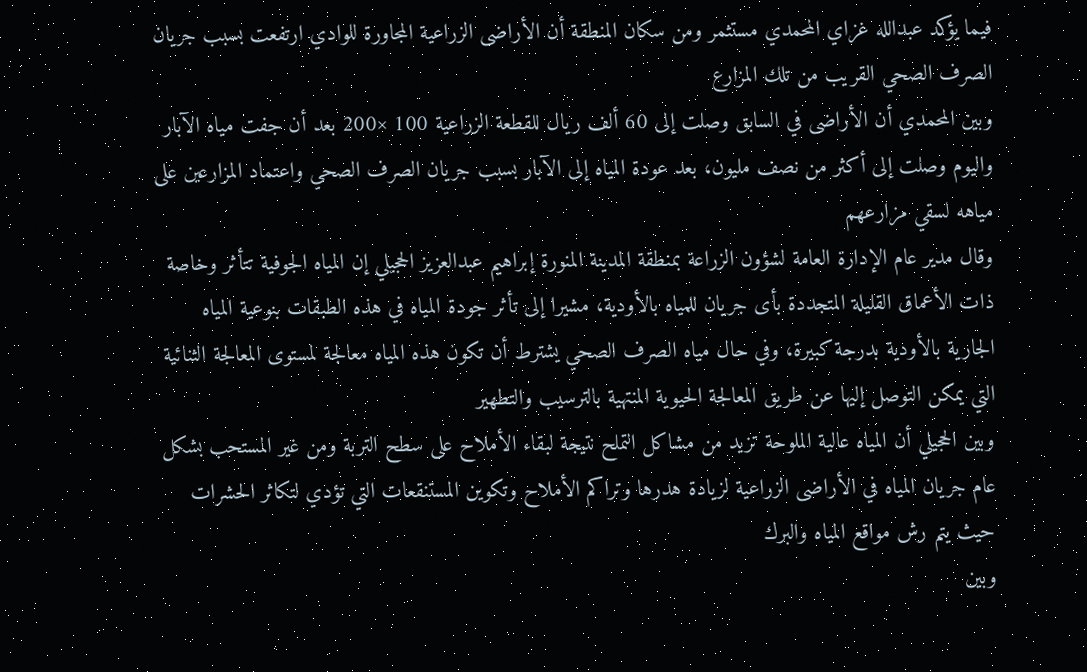فيما يؤكد عبدالله غزاي المحمدي مستثمر ومن سكان المنطقة أن الأراضى الزراعية المجاورة للوادي ارتفعت بسبب جريان الصرف الصحي القريب من تلك المزارع
وبين المحمدي أن الأراضى في السابق وصلت إلى 60 ألف ريال للقطعة الزراعية 100 ×200 بعد أن جفت مياه الآبار واليوم وصلت إلى أكثر من نصف مليون، بعد عودة المياه إلى الآبار بسبب جريان الصرف الصحي واعتماد المزارعين على مياهه لسقي مزارعهم
وقال مدير عام الإدارة العامة لشؤون الزراعة بمنطقة المدينة المنورة إبراهيم عبدالعزيز الحجيلي إن المياه الجوفية تتأثر وخاصة ذات الأعماق القليلة المتجددة بأى جريان للمياه بالأودية، مشيرا إلى تأثر جودة المياه في هذه الطبقات بنوعية المياه الجارية بالأودية بدرجة كبيرة، وفي حال مياه الصرف الصحي يشترط أن تكون هذه المياه معالجة لمستوى المعالجة الثنائية التي يمكن التوصل إليها عن طريق المعالجة الحيوية المنتهية بالترسيب والتطهير
وبين الحجيلي أن المياه عالية الملوحة تزيد من مشاكل التملح نتيجة لبقاء الأملاح على سطح التربة ومن غير المستحب بشكل عام جريان المياه في الأراضى الزراعية لزيادة هدرها وتراكم الأملاح وتكوين المستنقعات التي تؤدي لتكاثر الحشرات حيث يتم رش مواقع المياه والبرك
وبين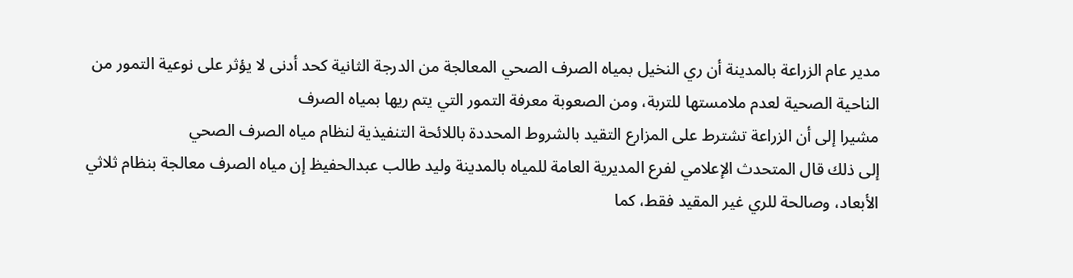مدير عام الزراعة بالمدينة أن ري النخيل بمياه الصرف الصحي المعالجة من الدرجة الثانية كحد أدنى لا يؤثر على نوعية التمور من الناحية الصحية لعدم ملامستها للتربة، ومن الصعوبة معرفة التمور التي يتم ريها بمياه الصرف
مشيرا إلى أن الزراعة تشترط على المزارع التقيد بالشروط المحددة باللائحة التنفيذية لنظام مياه الصرف الصحي
إلى ذلك قال المتحدث الإعلامي لفرع المديرية العامة للمياه بالمدينة وليد طالب عبدالحفيظ إن مياه الصرف معالجة بنظام ثلاثي الأبعاد، وصالحة للري غير المقيد فقط، كما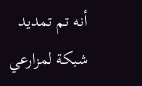أنه تم تمديد شبكة لمزارعي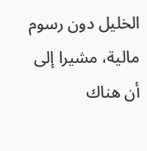الخليل دون رسوم مالية، مشيرا إلى أن هناك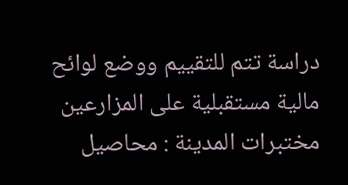دراسة تتم للتقييم ووضع لوائح مالية مستقبلية على المزارعين
مختبرات المدينة : محاصيل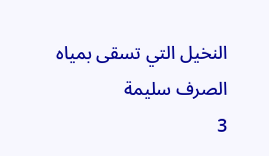النخيل التي تسقى بمياه الصرف سليمة
3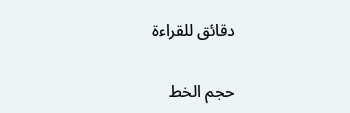دقائق للقراءة

حجم الخط